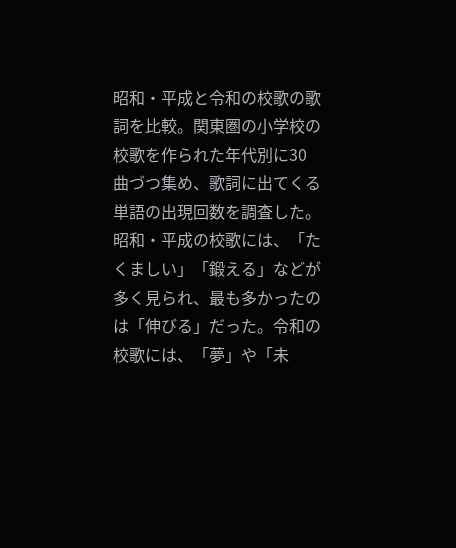昭和・平成と令和の校歌の歌詞を比較。関東圏の小学校の校歌を作られた年代別に30曲づつ集め、歌詞に出てくる単語の出現回数を調査した。昭和・平成の校歌には、「たくましい」「鍛える」などが多く見られ、最も多かったのは「伸びる」だった。令和の校歌には、「夢」や「未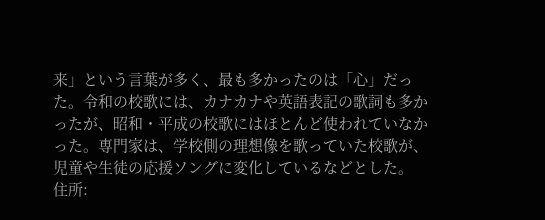来」という言葉が多く、最も多かったのは「心」だった。令和の校歌には、カナカナや英語表記の歌詞も多かったが、昭和・平成の校歌にはほとんど使われていなかった。専門家は、学校側の理想像を歌っていた校歌が、児童や生徒の応援ソングに変化しているなどとした。
住所: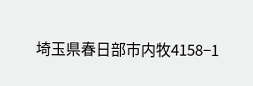埼玉県春日部市内牧4158−1